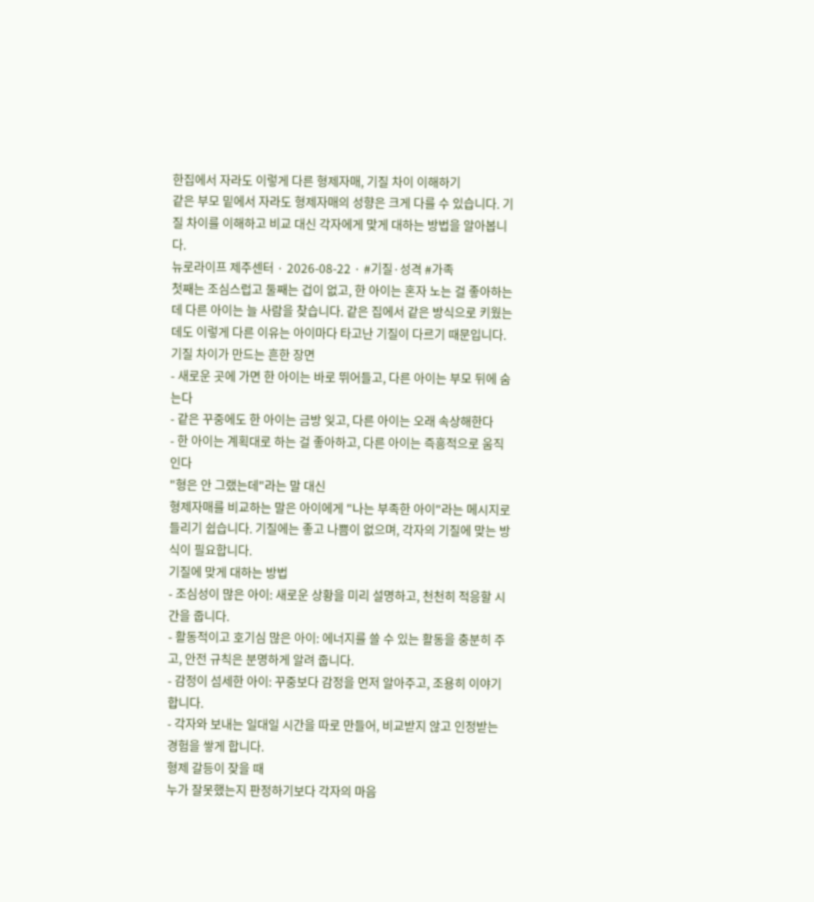한집에서 자라도 이렇게 다른 형제자매, 기질 차이 이해하기
같은 부모 밑에서 자라도 형제자매의 성향은 크게 다를 수 있습니다. 기질 차이를 이해하고 비교 대신 각자에게 맞게 대하는 방법을 알아봅니다.
뉴로라이프 제주센터 · 2026-08-22 · #기질·성격 #가족
첫째는 조심스럽고 둘째는 겁이 없고, 한 아이는 혼자 노는 걸 좋아하는데 다른 아이는 늘 사람을 찾습니다. 같은 집에서 같은 방식으로 키웠는데도 이렇게 다른 이유는 아이마다 타고난 기질이 다르기 때문입니다.
기질 차이가 만드는 흔한 장면
- 새로운 곳에 가면 한 아이는 바로 뛰어들고, 다른 아이는 부모 뒤에 숨는다
- 같은 꾸중에도 한 아이는 금방 잊고, 다른 아이는 오래 속상해한다
- 한 아이는 계획대로 하는 걸 좋아하고, 다른 아이는 즉흥적으로 움직인다
"형은 안 그랬는데"라는 말 대신
형제자매를 비교하는 말은 아이에게 "나는 부족한 아이"라는 메시지로 들리기 쉽습니다. 기질에는 좋고 나쁨이 없으며, 각자의 기질에 맞는 방식이 필요합니다.
기질에 맞게 대하는 방법
- 조심성이 많은 아이: 새로운 상황을 미리 설명하고, 천천히 적응할 시간을 줍니다.
- 활동적이고 호기심 많은 아이: 에너지를 쓸 수 있는 활동을 충분히 주고, 안전 규칙은 분명하게 알려 줍니다.
- 감정이 섬세한 아이: 꾸중보다 감정을 먼저 알아주고, 조용히 이야기합니다.
- 각자와 보내는 일대일 시간을 따로 만들어, 비교받지 않고 인정받는 경험을 쌓게 합니다.
형제 갈등이 잦을 때
누가 잘못했는지 판정하기보다 각자의 마음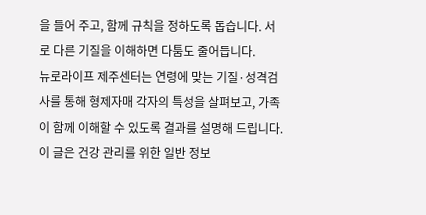을 들어 주고, 함께 규칙을 정하도록 돕습니다. 서로 다른 기질을 이해하면 다툼도 줄어듭니다.
뉴로라이프 제주센터는 연령에 맞는 기질·성격검사를 통해 형제자매 각자의 특성을 살펴보고, 가족이 함께 이해할 수 있도록 결과를 설명해 드립니다.
이 글은 건강 관리를 위한 일반 정보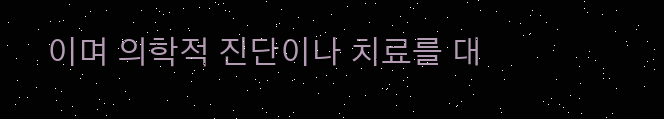이며 의학적 진단이나 치료를 대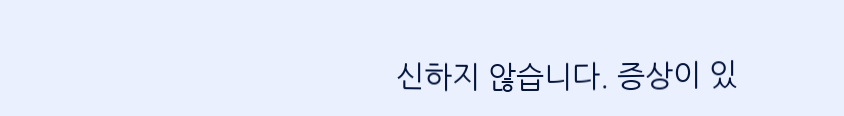신하지 않습니다. 증상이 있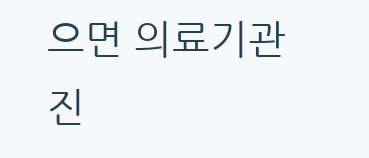으면 의료기관 진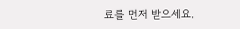료를 먼저 받으세요.